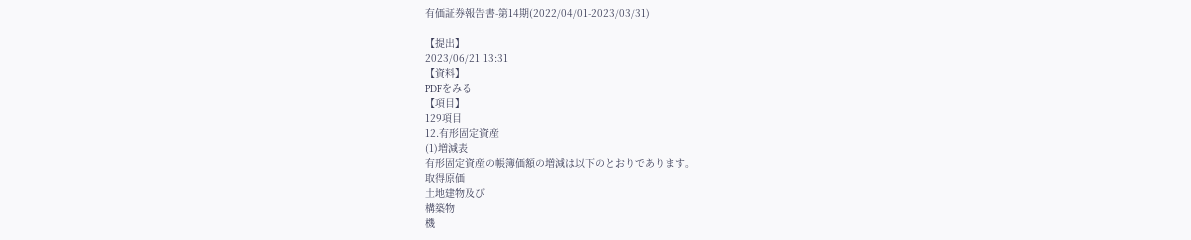有価証券報告書-第14期(2022/04/01-2023/03/31)

【提出】
2023/06/21 13:31
【資料】
PDFをみる
【項目】
129項目
12.有形固定資産
(1)増減表
有形固定資産の帳簿価額の増減は以下のとおりであります。
取得原価
土地建物及び
構築物
機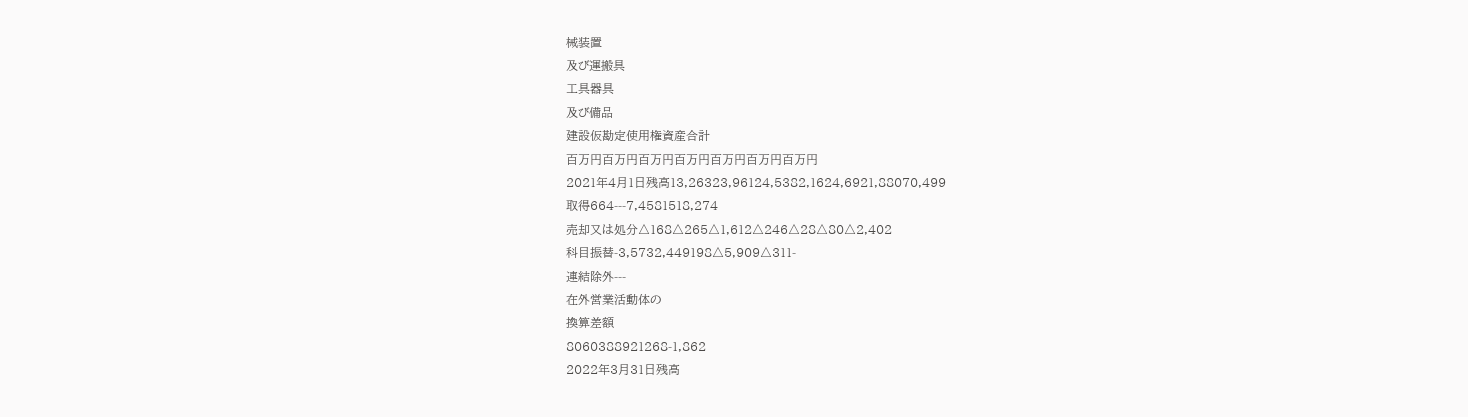械装置
及び運搬具
工具器具
及び備品
建設仮勘定使用権資産合計
百万円百万円百万円百万円百万円百万円百万円
2021年4月1日残高13,26323,96124,5382,1624,6921,88070,499
取得664---7,4581518,274
売却又は処分△168△265△1,612△246△28△80△2,402
科目振替-3,5732,449198△5,909△311-
連結除外---
在外営業活動体の
換算差額
8060388921268-1,862
2022年3月31日残高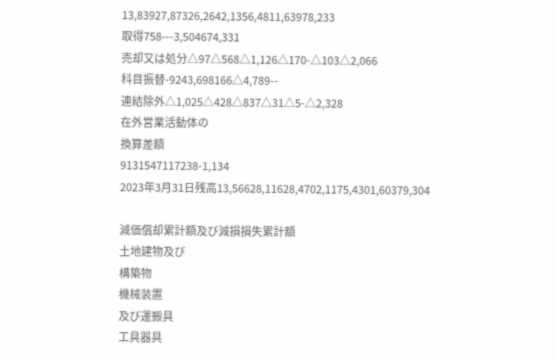13,83927,87326,2642,1356,4811,63978,233
取得758---3,504674,331
売却又は処分△97△568△1,126△170-△103△2,066
科目振替-9243,698166△4,789--
連結除外△1,025△428△837△31△5-△2,328
在外営業活動体の
換算差額
9131547117238-1,134
2023年3月31日残高13,56628,11628,4702,1175,4301,60379,304

減価償却累計額及び減損損失累計額
土地建物及び
構築物
機械装置
及び運搬具
工具器具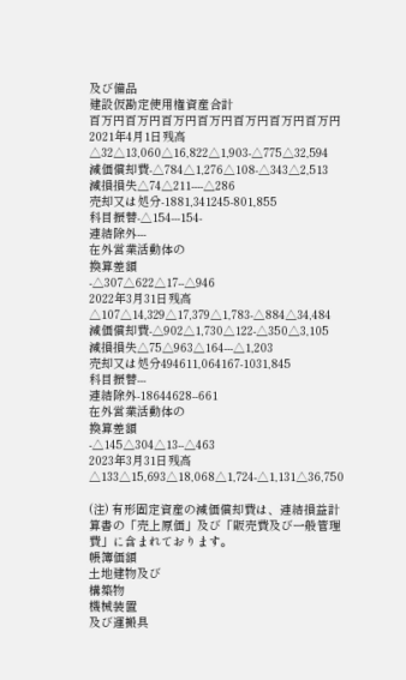及び備品
建設仮勘定使用権資産合計
百万円百万円百万円百万円百万円百万円百万円
2021年4月1日残高△32△13,060△16,822△1,903-△775△32,594
減価償却費-△784△1,276△108-△343△2,513
減損損失△74△211----△286
売却又は処分-1881,341245-801,855
科目振替-△154---154-
連結除外---
在外営業活動体の
換算差額
-△307△622△17--△946
2022年3月31日残高△107△14,329△17,379△1,783-△884△34,484
減価償却費-△902△1,730△122-△350△3,105
減損損失△75△963△164---△1,203
売却又は処分494611,064167-1031,845
科目振替---
連結除外-18644628--661
在外営業活動体の
換算差額
-△145△304△13--△463
2023年3月31日残高△133△15,693△18,068△1,724-△1,131△36,750

(注) 有形固定資産の減価償却費は、連結損益計算書の「売上原価」及び「販売費及び一般管理費」に含まれております。
帳簿価額
土地建物及び
構築物
機械装置
及び運搬具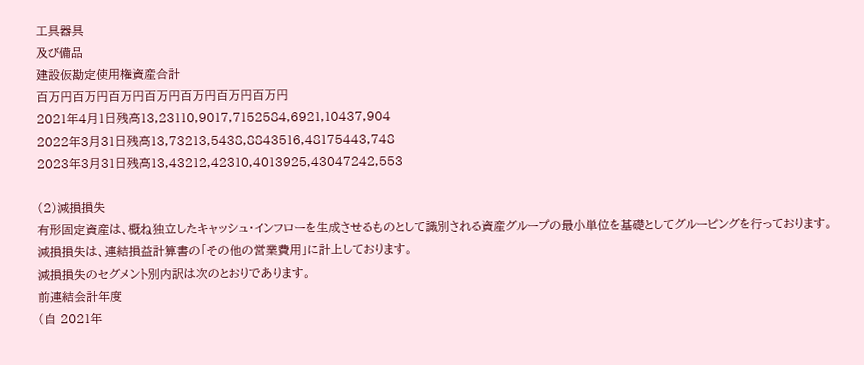工具器具
及び備品
建設仮勘定使用権資産合計
百万円百万円百万円百万円百万円百万円百万円
2021年4月1日残高13,23110,9017,7152584,6921,10437,904
2022年3月31日残高13,73213,5438,8843516,48175443,748
2023年3月31日残高13,43212,42310,4013925,43047242,553

(2)減損損失
有形固定資産は、概ね独立したキャッシュ・インフローを生成させるものとして識別される資産グループの最小単位を基礎としてグルーピングを行っております。
減損損失は、連結損益計算書の「その他の営業費用」に計上しております。
減損損失のセグメント別内訳は次のとおりであります。
前連結会計年度
(自 2021年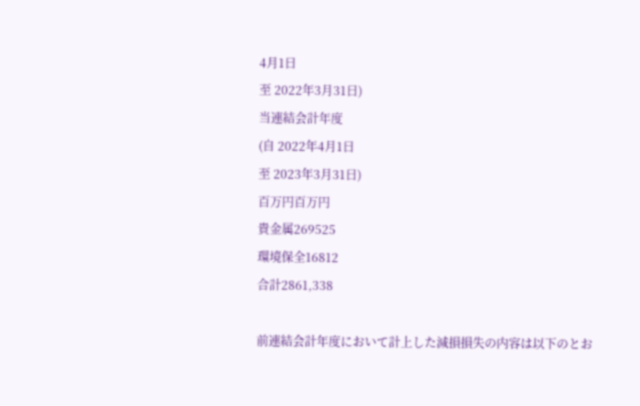4月1日
至 2022年3月31日)
当連結会計年度
(自 2022年4月1日
至 2023年3月31日)
百万円百万円
貴金属269525
環境保全16812
合計2861,338

前連結会計年度において計上した減損損失の内容は以下のとお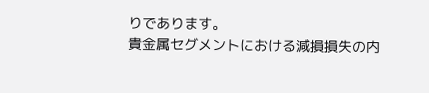りであります。
貴金属セグメントにおける減損損失の内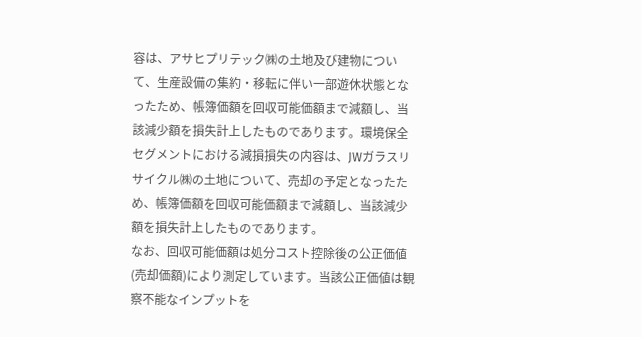容は、アサヒプリテック㈱の土地及び建物について、生産設備の集約・移転に伴い一部遊休状態となったため、帳簿価額を回収可能価額まで減額し、当該減少額を損失計上したものであります。環境保全セグメントにおける減損損失の内容は、JWガラスリサイクル㈱の土地について、売却の予定となったため、帳簿価額を回収可能価額まで減額し、当該減少額を損失計上したものであります。
なお、回収可能価額は処分コスト控除後の公正価値(売却価額)により測定しています。当該公正価値は観察不能なインプットを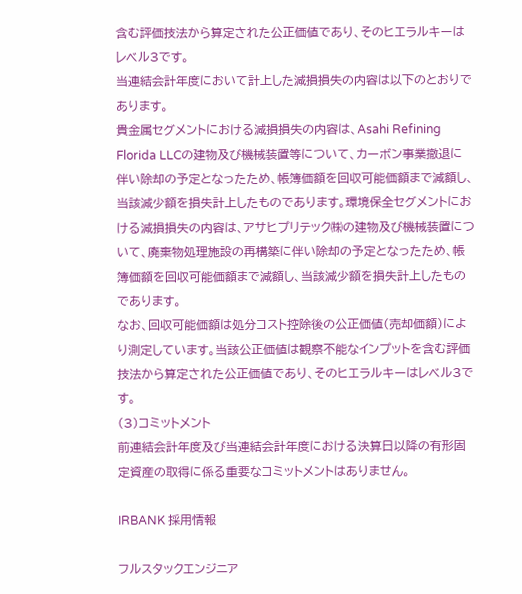含む評価技法から算定された公正価値であり、そのヒエラルキーはレベル3です。
当連結会計年度において計上した減損損失の内容は以下のとおりであります。
貴金属セグメントにおける減損損失の内容は、Asahi Refining Florida LLCの建物及び機械装置等について、カーボン事業撤退に伴い除却の予定となったため、帳簿価額を回収可能価額まで減額し、当該減少額を損失計上したものであります。環境保全セグメントにおける減損損失の内容は、アサヒプリテック㈱の建物及び機械装置について、廃棄物処理施設の再構築に伴い除却の予定となったため、帳簿価額を回収可能価額まで減額し、当該減少額を損失計上したものであります。
なお、回収可能価額は処分コスト控除後の公正価値(売却価額)により測定しています。当該公正価値は観察不能なインプットを含む評価技法から算定された公正価値であり、そのヒエラルキーはレベル3です。
(3)コミットメント
前連結会計年度及び当連結会計年度における決算日以降の有形固定資産の取得に係る重要なコミットメントはありません。

IRBANK 採用情報

フルスタックエンジニア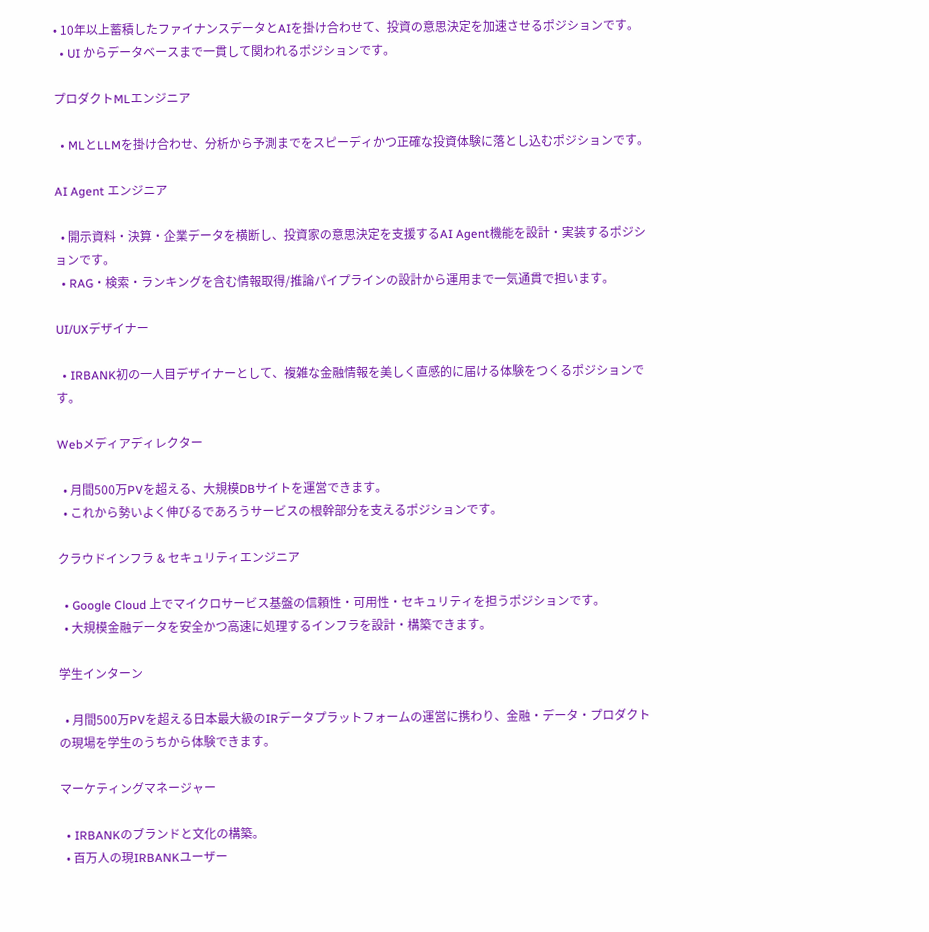• 10年以上蓄積したファイナンスデータとAIを掛け合わせて、投資の意思決定を加速させるポジションです。
  • UI からデータベースまで一貫して関われるポジションです。

プロダクトMLエンジニア

  • MLとLLMを掛け合わせ、分析から予測までをスピーディかつ正確な投資体験に落とし込むポジションです。

AI Agent エンジニア

  • 開示資料・決算・企業データを横断し、投資家の意思決定を支援するAI Agent機能を設計・実装するポジションです。
  • RAG・検索・ランキングを含む情報取得/推論パイプラインの設計から運用まで一気通貫で担います。

UI/UXデザイナー

  • IRBANK初の一人目デザイナーとして、複雑な金融情報を美しく直感的に届ける体験をつくるポジションです。

Webメディアディレクター

  • 月間500万PVを超える、大規模DBサイトを運営できます。
  • これから勢いよく伸びるであろうサービスの根幹部分を支えるポジションです。

クラウドインフラ & セキュリティエンジニア

  • Google Cloud 上でマイクロサービス基盤の信頼性・可用性・セキュリティを担うポジションです。
  • 大規模金融データを安全かつ高速に処理するインフラを設計・構築できます。

学生インターン

  • 月間500万PVを超える日本最大級のIRデータプラットフォームの運営に携わり、金融・データ・プロダクトの現場を学生のうちから体験できます。

マーケティングマネージャー

  • IRBANKのブランドと文化の構築。
  • 百万人の現IRBANKユーザー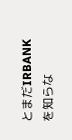とまだIRBANKを知らな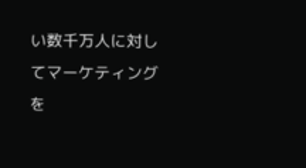い数千万人に対してマーケティングを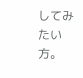してみたい方。